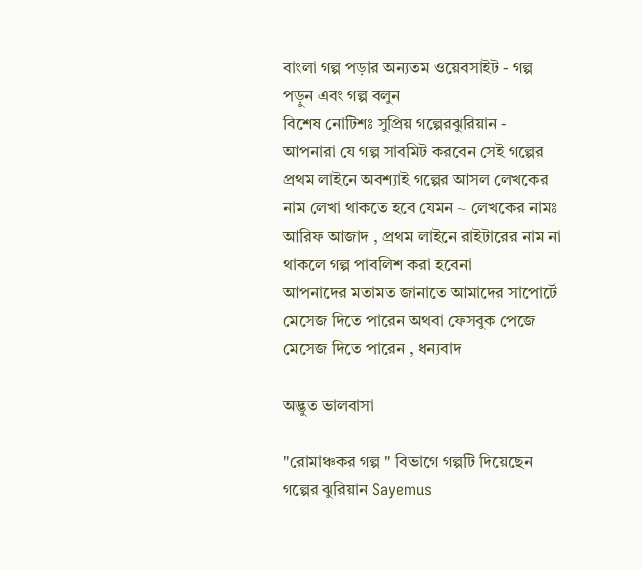বাংলা গল্প পড়ার অন্যতম ওয়েবসাইট - গল্প পড়ুন এবং গল্প বলুন
বিশেষ নোটিশঃ সুপ্রিয় গল্পেরঝুরিয়ান - আপনারা যে গল্প সাবমিট করবেন সেই গল্পের প্রথম লাইনে অবশ্যাই গল্পের আসল লেখকের নাম লেখা থাকতে হবে যেমন ~ লেখকের নামঃ আরিফ আজাদ , প্রথম লাইনে রাইটারের নাম না থাকলে গল্প পাবলিশ করা হবেনা
আপনাদের মতামত জানাতে আমাদের সাপোর্টে মেসেজ দিতে পারেন অথবা ফেসবুক পেজে মেসেজ দিতে পারেন , ধন্যবাদ

অদ্ভুত ভালবাসা

"রোমাঞ্চকর গল্প " বিভাগে গল্পটি দিয়েছেন গল্পের ঝুরিয়ান Sayemus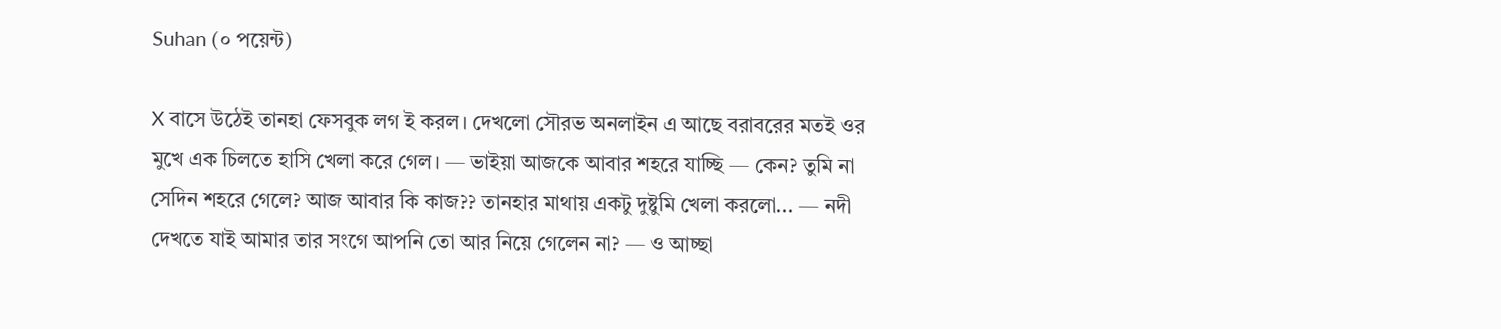Suhan (০ পয়েন্ট)

X বাসে উঠেই তানহা ফেসবুক লগ ই করল। দেখলো সৌরভ অনলাইন এ আছে বরাবরের মতই ওর মুখে এক চিলতে হাসি খেলা করে গেল। — ভাইয়া আজকে আবার শহরে যাচ্ছি — কেন? তুমি না সেদিন শহরে গেলে? আজ আবার কি কাজ?? তানহার মাথায় একটু দুষ্টুমি খেলা করলো... — নদী দেখতে যাই আমার তার সংগে আপনি তো আর নিয়ে গেলেন না? — ও আচ্ছা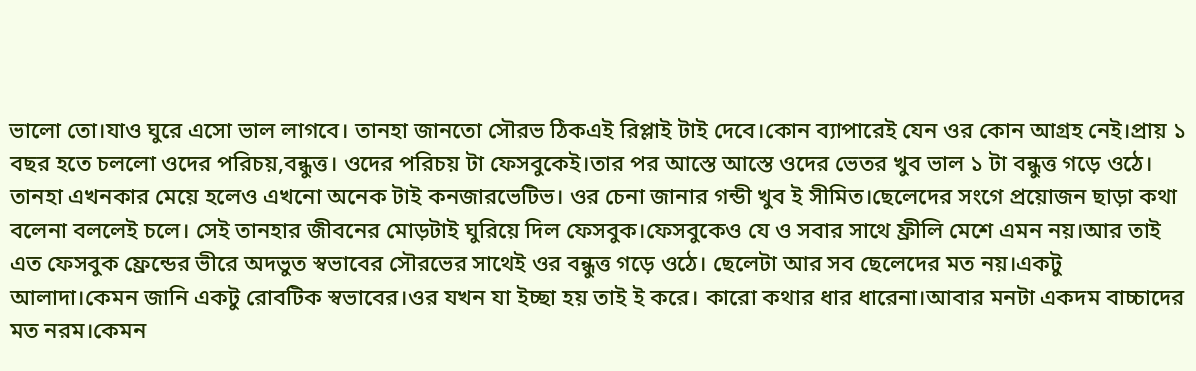ভালো তো।যাও ঘুরে এসো ভাল লাগবে। তানহা জানতো সৌরভ ঠিকএই রিপ্লাই টাই দেবে।কোন ব্যাপারেই যেন ওর কোন আগ্রহ নেই।প্রায় ১ বছর হতে চললো ওদের পরিচয়,বন্ধুত্ত। ওদের পরিচয় টা ফেসবুকেই।তার পর আস্তে আস্তে ওদের ভেতর খুব ভাল ১ টা বন্ধুত্ত গড়ে ওঠে। তানহা এখনকার মেয়ে হলেও এখনো অনেক টাই কনজারভেটিভ। ওর চেনা জানার গন্ডী খুব ই সীমিত।ছেলেদের সংগে প্রয়োজন ছাড়া কথা বলেনা বললেই চলে। সেই তানহার জীবনের মোড়টাই ঘুরিয়ে দিল ফেসবুক।ফেসবুকেও যে ও সবার সাথে ফ্রীলি মেশে এমন নয়।আর তাই এত ফেসবুক ফ্রেন্ডের ভীরে অদভুত স্বভাবের সৌরভের সাথেই ওর বন্ধুত্ত গড়ে ওঠে। ছেলেটা আর সব ছেলেদের মত নয়।একটু আলাদা।কেমন জানি একটু রোবটিক স্বভাবের।ওর যখন যা ইচ্ছা হয় তাই ই করে। কারো কথার ধার ধারেনা।আবার মনটা একদম বাচ্চাদের মত নরম।কেমন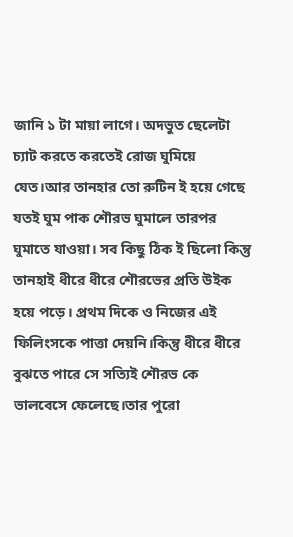জানি ১ টা মায়া লাগে। অদভুত ছেলেটা চ্যাট করতে করতেই রোজ ঘুমিয়ে যেত।আর তানহার তো রুটিন ই হয়ে গেছে যতই ঘুম পাক শৌরভ ঘুমালে তারপর ঘুমাতে যাওয়া। সব কিছু ঠিক ই ছিলো কিন্তু তানহাই ধীরে ধীরে শৌরভের প্রতি উইক হয়ে পড়ে। প্রথম দিকে ও নিজের এই ফিলিংসকে পাত্তা দেয়নি।কিন্তু ধীরে ধীরে বুঝতে পারে সে সত্যিই শৌরভ কে ভালবেসে ফেলেছে।তার পুরো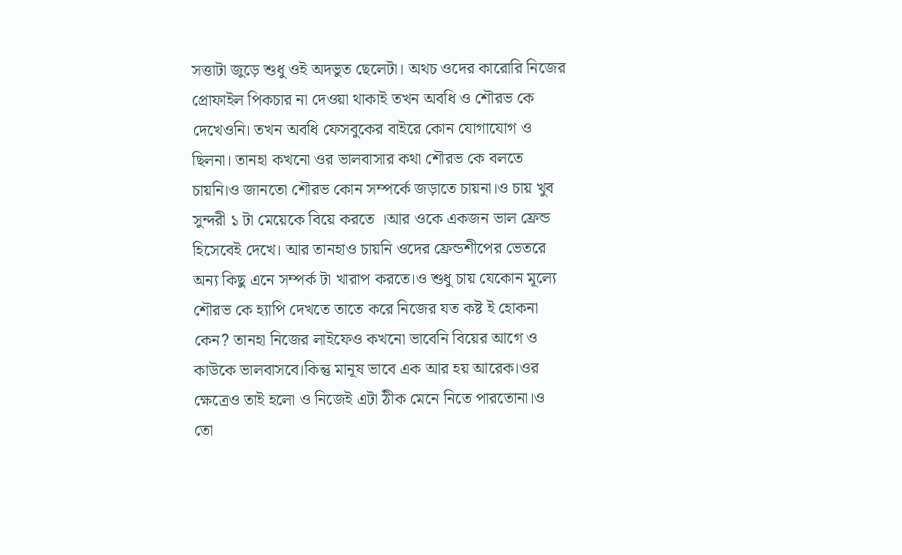সত্তাটা জুড়ে শুধু ওই অদভুত ছেলেটা। অথচ ওদের কারোরি নিজের প্রোফাইল পিকচার না দেওয়া থাকাই তখন অবধি ও শৌরভ কে দেখেওনি। তখন অবধি ফেসবুকের বাইরে কোন যোগাযোগ ও ছিলনা। তানহা কখনো ওর ভালবাসার কথা শৌরভ কে বলতে চায়নি।ও জানতো শৌরভ কোন সম্পর্কে জড়াতে চায়না।ও চায় খুব সুন্দরী ১ টা মেয়েকে বিয়ে করতে ।আর ওকে একজন ভাল ফ্রেন্ড হিসেবেই দেখে। আর তানহাও চায়নি ওদের ফ্রেন্ডশীপের ভেতরে অন্য কিছু এনে সম্পর্ক টা খারাপ করতে।ও শুধু চায় যেকোন মূল্যে শৌরভ কে হ্যাপি দেখতে তাতে করে নিজের যত কষ্ট ই হোকনা কেন? তানহা নিজের লাইফেও কখনো ভাবেনি বিয়ের আগে ও কাউকে ভালবাসবে।কিন্তু মানূষ ভাবে এক আর হয় আরেক।ওর ক্ষেত্রেও তাই হলো ও নিজেই এটা ঠীক মেনে নিতে পারতোনা।ও তো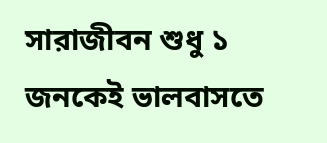সারাজীবন শুধু ১ জনকেই ভালবাসতে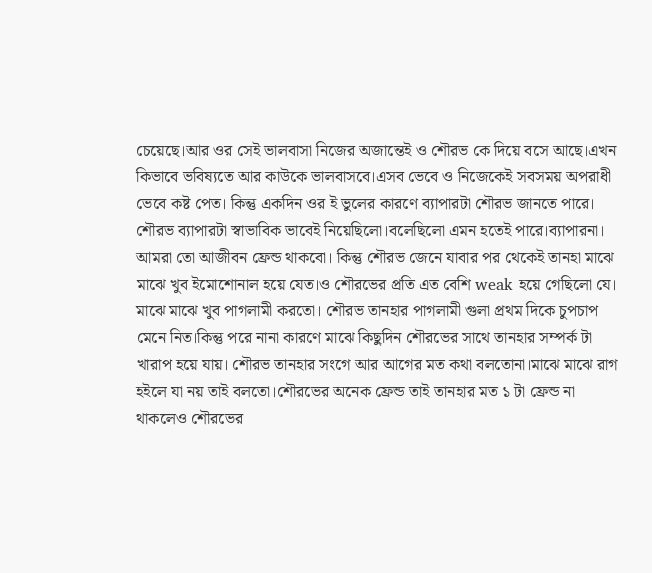চেয়েছে।আর ওর সেই ভালবাসা নিজের অজান্তেই ও শৌরভ কে দিয়ে বসে আছে।এখন কিভাবে ভবিষ্যতে আর কাউকে ভালবাসবে।এসব ভেবে ও নিজেকেই সবসময় অপরাধী ভেবে কষ্ট পেত। কিন্তু একদিন ওর ই ভুলের কারণে ব্যাপারটা শৌরভ জানতে পারে। শৌরভ ব্যাপারটা স্বাভাবিক ভাবেই নিয়েছিলো।বলেছিলো এমন হতেই পারে।ব্যাপারনা। আমরা তো আজীবন ফ্রেন্ড থাকবো। কিন্তু শৌরভ জেনে যাবার পর থেকেই তানহা মাঝে মাঝে খুব ইমোশোনাল হয়ে যেত।ও শৌরভের প্রতি এত বেশি weak হয়ে গেছিলো যে। মাঝে মাঝে খুব পাগলামী করতো। শৌরভ তানহার পাগলামী গুলা প্রথম দিকে চুপচাপ মেনে নিত।কিন্তু পরে নানা কারণে মাঝে কিছুদিন শৌরভের সাথে তানহার সম্পর্ক টা খারাপ হয়ে যায়। শৌরভ তানহার সংগে আর আগের মত কথা বলতোনা।মাঝে মাঝে রাগ হইলে যা নয় তাই বলতো।শৌরভের অনেক ফ্রেন্ড তাই তানহার মত ১ টা ফ্রেন্ড না থাকলেও শৌরভের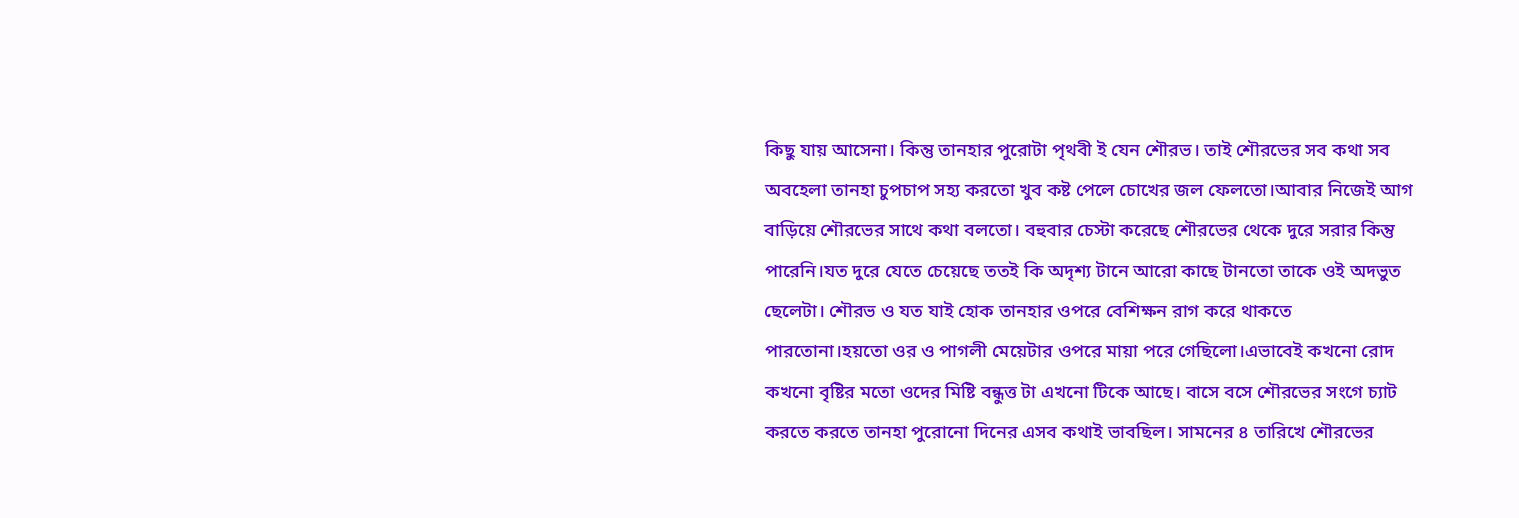কিছু যায় আসেনা। কিন্তু তানহার পুরোটা পৃথবী ই যেন শৌরভ। তাই শৌরভের সব কথা সব অবহেলা তানহা চুপচাপ সহ্য করতো খুব কষ্ট পেলে চোখের জল ফেলতো।আবার নিজেই আগ বাড়িয়ে শৌরভের সাথে কথা বলতো। বহুবার চেস্টা করেছে শৌরভের থেকে দুরে সরার কিন্তু পারেনি।যত দুরে যেতে চেয়েছে ততই কি অদৃশ্য টানে আরো কাছে টানতো তাকে ওই অদভুত ছেলেটা। শৌরভ ও যত যাই হোক তানহার ওপরে বেশিক্ষন রাগ করে থাকতে পারতোনা।হয়তো ওর ও পাগলী মেয়েটার ওপরে মায়া পরে গেছিলো।এভাবেই কখনো রোদ কখনো বৃষ্টির মতো ওদের মিষ্টি বন্ধুত্ত টা এখনো টিকে আছে। বাসে বসে শৌরভের সংগে চ্যাট করতে করতে তানহা পুরোনো দিনের এসব কথাই ভাবছিল। সামনের ৪ তারিখে শৌরভের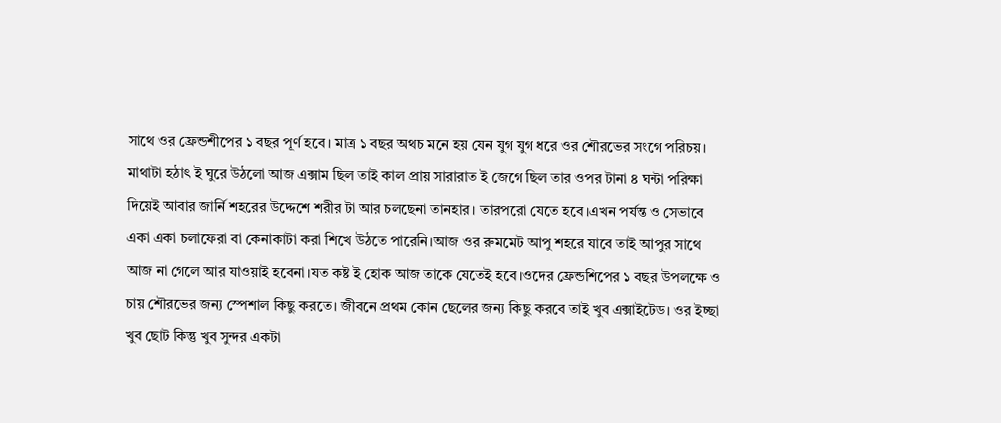সাথে ওর ফ্রেন্ডশীপের ১ বছর পূর্ণ হবে। মাত্র ১ বছর অথচ মনে হয় যেন যুগ যুগ ধরে ওর শৌরভের সংগে পরিচয়। মাথাটা হঠাৎ ই ঘুরে উঠলো আজ এক্সাম ছিল তাই কাল প্রায় সারারাত ই জেগে ছিল তার ওপর টানা ৪ ঘন্টা পরিক্ষা দিয়েই আবার জার্নি শহরের উদ্দেশে শরীর টা আর চলছেনা তানহার। তারপরো যেতে হবে।এখন পর্যন্ত ও সেভাবে একা একা চলাফেরা বা কেনাকাটা করা শিখে উঠতে পারেনি।আজ ওর রুমমেট আপু শহরে যাবে তাই আপুর সাথে আজ না গেলে আর যাওয়াই হবেনা।যত কষ্ট ই হোক আজ তাকে যেতেই হবে।ওদের ফ্রেন্ডশিপের ১ বছর উপলক্ষে ও চায় শৌরভের জন্য স্পেশাল কিছু করতে। জীবনে প্রথম কোন ছেলের জন্য কিছু করবে তাই খুব এক্সাইটেড। ওর ইচ্ছা খুব ছোট কিন্তু খুব সুন্দর একটা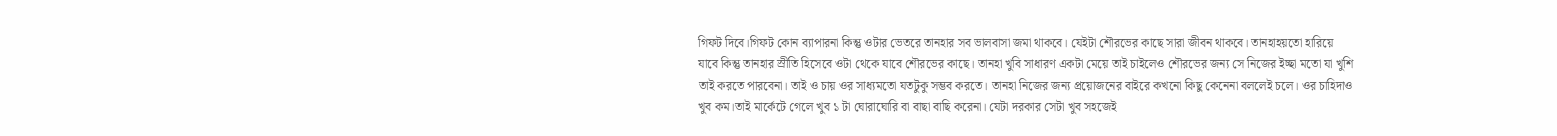গিফট দিবে।গিফট কোন ব্যাপারনা কিন্তু ওটার ভেতরে তানহার সব ভালবাসা জমা থাকবে। যেইটা শৌরভের কাছে সারা জীবন থাকবে। তানহাহয়তো হারিয়ে যাবে কিন্তু তানহার স্রীতি হিসেবে ওটা থেকে যাবে শৌরভের কাছে। তানহা খুবি সাধারণ একটা মেয়ে তাই চাইলেও শৌরভের জন্য সে নিজের ইচ্ছা মতো যা খুশি তাই করতে পারবেনা। তাই ও চায় ওর সাধ্যমতো যতটুকু সম্ভব করতে। তানহা নিজের জন্য প্রয়োজনের বাইরে কখনো কিছু কেনেনা বললেই চলে। ওর চাহিদাও খুব কম।তাই মার্কেটে গেলে খুব ১ টা ঘোরাঘোরি বা বাছা বাছি করেনা। যেটা দরকার সেটা খুব সহজেই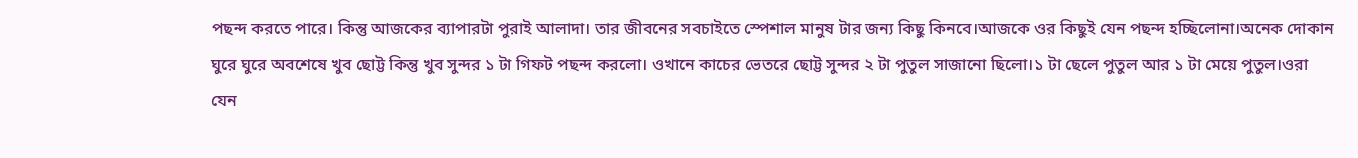পছন্দ করতে পারে। কিন্তু আজকের ব্যাপারটা পুরাই আলাদা। তার জীবনের সবচাইতে স্পেশাল মানুষ টার জন্য কিছু কিনবে।আজকে ওর কিছুই যেন পছন্দ হচ্ছিলোনা।অনেক দোকান ঘুরে ঘুরে অবশেষে খুব ছোট্ট কিন্তু খুব সুন্দর ১ টা গিফট পছন্দ করলো। ওখানে কাচের ভেতরে ছোট্ট সুন্দর ২ টা পুতুল সাজানো ছিলো।১ টা ছেলে পুতুল আর ১ টা মেয়ে পুতুল।ওরা যেন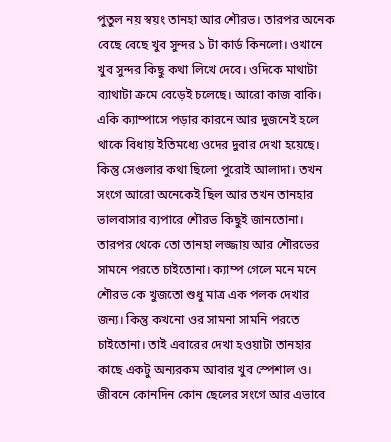পুতুল নয় স্বয়ং তানহা আর শৌরভ। তারপর অনেক বেছে বেছে খুব সুন্দর ১ টা কার্ড কিনলো। ওখানে খুব সুন্দর কিছু কথা লিখে দেবে। ওদিকে মাথাটা ব্যাথাটা ক্রমে বেড়েই চলেছে। আরো কাজ বাকি। একি ক্যাম্পাসে পড়ার কারনে আর দুজনেই হলে থাকে বিধায় ইতিমধ্যে ওদের দুবার দেখা হয়েছে। কিন্তু সেগুলার কথা ছিলো পুরোই আলাদা। তখন সংগে আরো অনেকেই ছিল আর তখন তানহার ভালবাসার ব্যপারে শৌরভ কিছুই জানতোনা। তারপর থেকে তো তানহা লজ্জায় আর শৌরভের সামনে পরতে চাইতোনা। ক্যাম্প গেলে মনে মনে শৌরভ কে খুজতো শুধু মাত্র এক পলক দেখার জন্য। কিন্তু কখনো ওর সামনা সামনি পরতে চাইতোনা। তাই এবারের দেখা হওয়াটা তানহার কাছে একটু অন্যরকম আবার খুব স্পেশাল ও। জীবনে কোনদিন কোন ছেলের সংগে আর এভাবে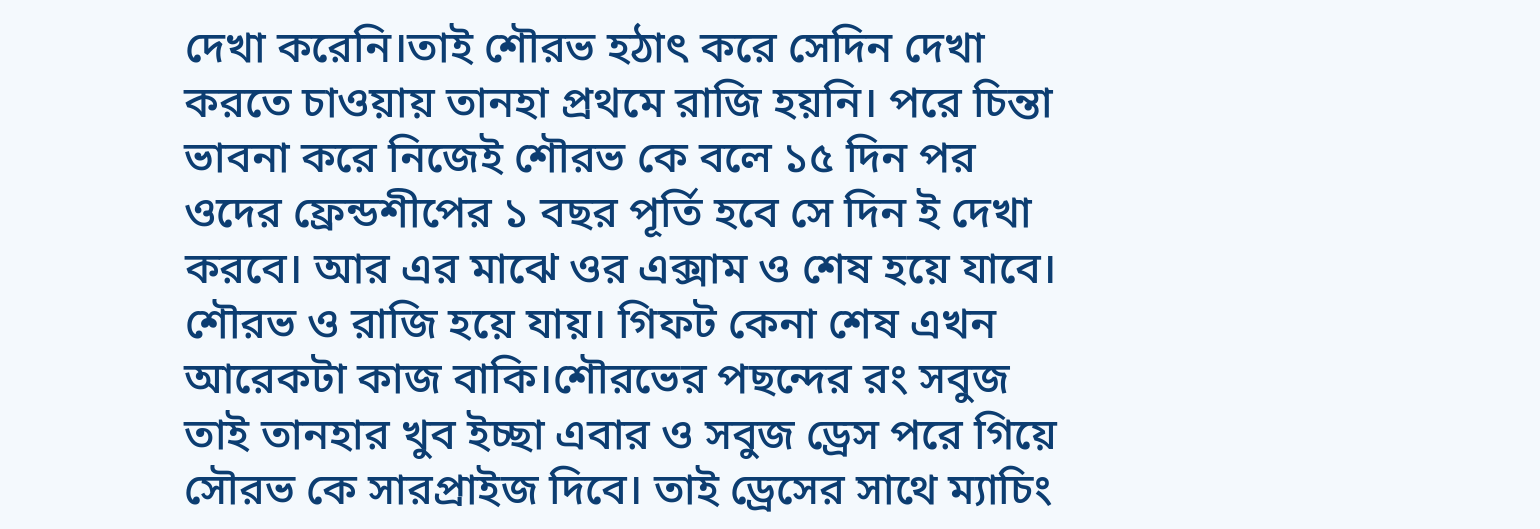দেখা করেনি।তাই শৌরভ হঠাৎ করে সেদিন দেখা করতে চাওয়ায় তানহা প্রথমে রাজি হয়নি। পরে চিন্তা ভাবনা করে নিজেই শৌরভ কে বলে ১৫ দিন পর ওদের ফ্রেন্ডশীপের ১ বছর পূর্তি হবে সে দিন ই দেখা করবে। আর এর মাঝে ওর এক্সাম ও শেষ হয়ে যাবে। শৌরভ ও রাজি হয়ে যায়। গিফট কেনা শেষ এখন আরেকটা কাজ বাকি।শৌরভের পছন্দের রং সবুজ তাই তানহার খুব ইচ্ছা এবার ও সবুজ ড্রেস পরে গিয়ে সৌরভ কে সারপ্রাইজ দিবে। তাই ড্রেসের সাথে ম্যাচিং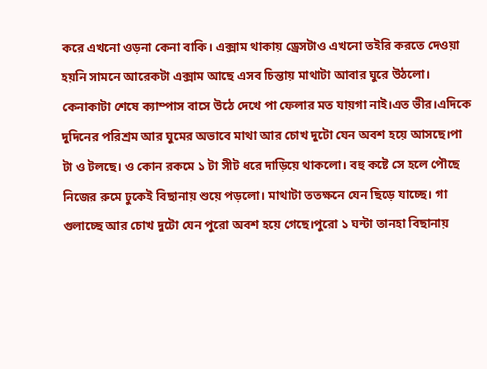করে এখনো ওড়না কেনা বাকি। এক্সাম থাকায় ড্রেসটাও এখনো তইরি করতে দেওয়া হয়নি সামনে আরেকটা এক্সাম আছে এসব চিন্তায় মাথাটা আবার ঘুরে উঠলো। কেনাকাটা শেষে ক্যাম্পাস বাসে উঠে দেখে পা ফেলার মত যায়গা নাই।এত ভীর।এদিকে দুদিনের পরিশ্রম আর ঘুমের অভাবে মাথা আর চোখ দুটো যেন অবশ হয়ে আসছে।পা টা ও টলছে। ও কোন রকমে ১ টা সীট ধরে দাড়িয়ে থাকলো। বহু কষ্টে সে হলে পৌছে নিজের রুমে ঢুকেই বিছানায় শুয়ে পড়লো। মাথাটা ততক্ষনে যেন ছিড়ে যাচ্ছে। গা গুলাচ্ছে আর চোখ দুটো যেন পুরো অবশ হয়ে গেছে।পুরো ১ ঘন্টা তানহা বিছানায়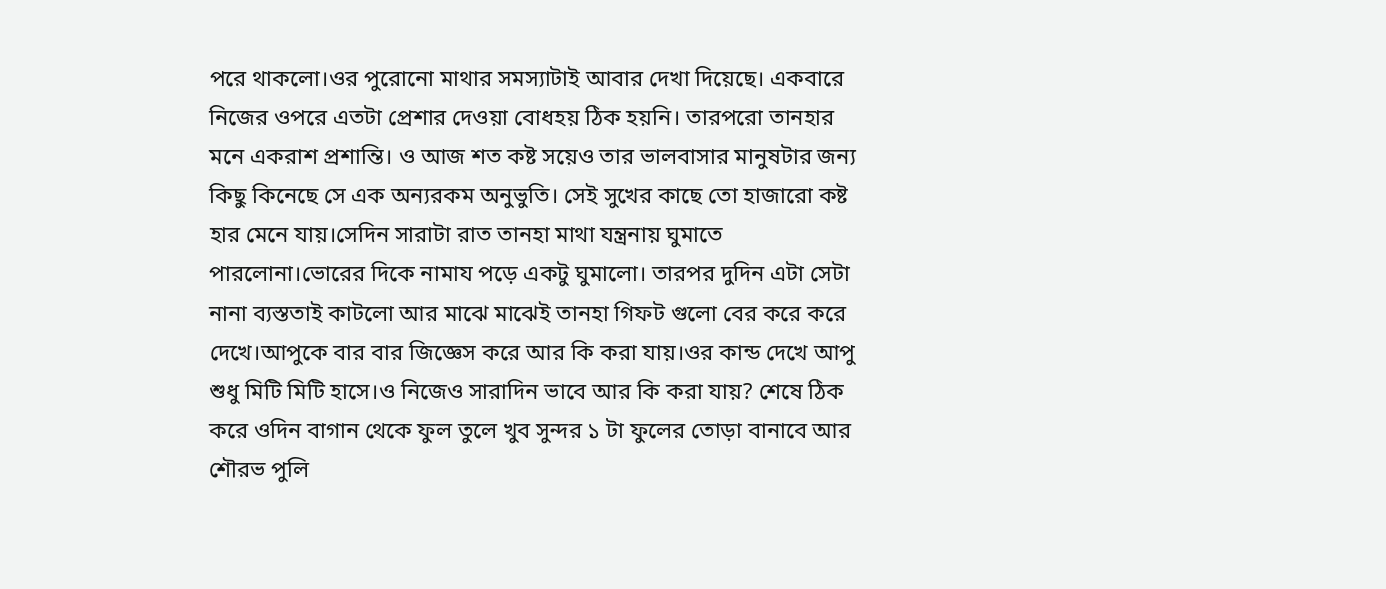পরে থাকলো।ওর পুরোনো মাথার সমস্যাটাই আবার দেখা দিয়েছে। একবারে নিজের ওপরে এতটা প্রেশার দেওয়া বোধহয় ঠিক হয়নি। তারপরো তানহার মনে একরাশ প্রশান্তি। ও আজ শত কষ্ট সয়েও তার ভালবাসার মানুষটার জন্য কিছু কিনেছে সে এক অন্যরকম অনুভুতি। সেই সুখের কাছে তো হাজারো কষ্ট হার মেনে যায়।সেদিন সারাটা রাত তানহা মাথা যন্ত্রনায় ঘুমাতে পারলোনা।ভোরের দিকে নামায পড়ে একটু ঘুমালো। তারপর দুদিন এটা সেটা নানা ব্যস্ততাই কাটলো আর মাঝে মাঝেই তানহা গিফট গুলো বের করে করে দেখে।আপুকে বার বার জিজ্ঞেস করে আর কি করা যায়।ওর কান্ড দেখে আপু শুধু মিটি মিটি হাসে।ও নিজেও সারাদিন ভাবে আর কি করা যায়? শেষে ঠিক করে ওদিন বাগান থেকে ফুল তুলে খুব সুন্দর ১ টা ফুলের তোড়া বানাবে আর শৌরভ পুলি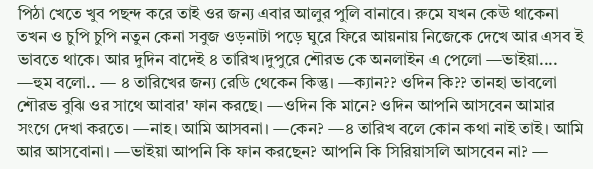পিঠা খেতে খুব পছন্দ করে তাই ওর জন্য এবার আলুর পুলি বানাবে। রুমে যখন কেঊ থাকেনা তখন ও চুপি চুপি নতুন কেনা সবুজ ওড়নাটা পড়ে ঘুরে ফিরে আয়নায় নিজেকে দেখে আর এসব ই ভাবতে থাকে। আর দুদিন বাদেই ৪ তারিখ।দুপুরে শৌরভ কে অনলাইন এ পেলো —ভাইয়া.... —হুম বলো.. — ৪ তারিখের জন্য রেডি থেকেন কিন্তু। —ক্যান?? ওদিন কি?? তানহা ভাবলো শৌরভ বুঝি ওর সাথে আবার' ফান করছে। —ওদিন কি মানে? ওদিন আপনি আসবেন আমার সংগে দেখা করতে। —নাহ। আমি আসবনা। —কেন? —৪ তারিখ বলে কোন কথা নাই তাই। আমি আর আসবোনা। —ভাইয়া আপনি কি ফান করছেন? আপনি কি সিরিয়াসলি আসবেন না? —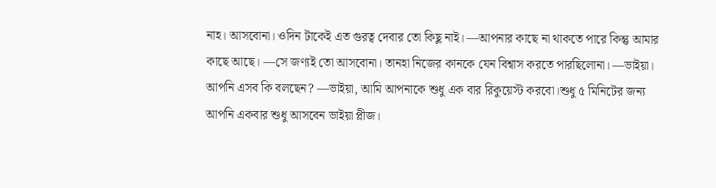নাহ। আসবোনা। ওদিন টাকেই এত গুরত্ব দেবার তো কিছু নাই। —আপনার কাছে না থাকতে পারে কিন্তু আমার কাছে আছে। —সে জণ্যই তো আসবোনা। তানহা নিজের কানকে যেন বিশ্বাস করতে পারছিলোনা। —ভাইয়া। আপনি এসব কি বলছেন? —ভাইয়া, আমি আপনাকে শুধু এক বার রিকুয়েস্ট করবো।শুধু ৫ মিনিটের জন্য আপনি একবার শুধু আসবেন ভাইয়া প্লীজ।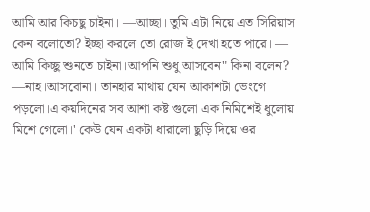আমি আর কিচছু চাইনা। —আচ্ছা। তুমি এটা নিয়ে এত সিরিয়াস কেন বলোতো? ইচ্ছা করলে তো রোজ ই দেখা হতে পারে। — আমি কিচ্ছু শুনতে চাইনা।আপনি শুধু আসবেন" কিনা বলেন? —নাহ।আসবোনা। তানহার মাথায় যেন আকাশটা ভেংগে পড়লো।এ কয়দিনের সব আশা কষ্ট গুলো এক নিমিশেই ধুলোয় মিশে গেলো।' কেউ যেন একটা ধারালো ছুড়ি দিয়ে ওর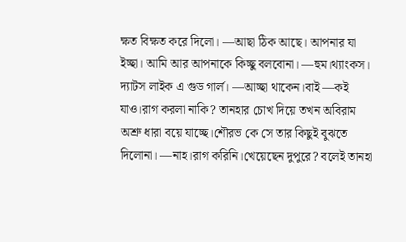ক্ষত বিক্ষত করে দিলো। —আছা ঠিক আছে। আপনার যা ইচ্ছা। আমি আর আপনাকে কিচ্ছু বলবোনা। —হুম।থ্যাংকস। দ্যাটস লাইক এ গুড গার্ল। —আচ্ছা থাকেন।বাই —কই যাও।রাগ করলা নাকি? তানহার চোখ দিয়ে তখন অবিরাম অশ্রু ধারা বয়ে যাচ্ছে।শৌরভ কে সে তার কিছুই বুঝতে দিলোনা। —নাহ।রাগ করিনি।খেয়েছেন দুপুরে? বলেই তানহা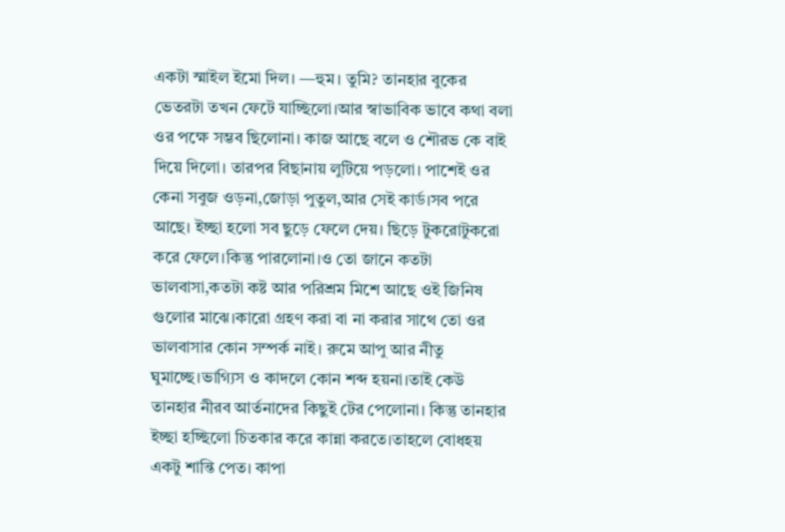একটা স্মাইল ইমো দিল। —হুম। তুমি? তানহার বুকের ভেতরটা তখন ফেটে যাচ্ছিলো।আর স্বাভাবিক ভাবে কথা বলা ওর পক্ষে সম্ভব ছিলোনা। কাজ আছে বলে ও শৌরভ কে বাই দিয়ে দিলো। তারপর বিছানায় লুটিয়ে পড়লো। পাশেই ওর কেনা সবুজ ওড়না,জোড়া পুতুল,আর সেই কার্ড।সব পরে আছে। ইচ্ছা হলো সব ছুড়ে ফেলে দেয়। ছিড়ে টুকরোটুকরো করে ফেলে।কিন্তু পারলোনা।ও তো জানে কতটা ভালবাসা,কতটা কষ্ট আর পরিশ্রম মিশে আছে ওই জিনিষ গুলোর মাঝে।কারো গ্রহণ করা বা না করার সাথে তো ওর ভালবাসার কোন সম্পর্ক নাই। রুমে আপু আর নীতু ঘুমাচ্ছে।ভাগ্যিস ও কাদলে কোন শব্দ হয়না।তাই কেউ তানহার নীরব আর্তনাদের কিছুই টের পেলোনা। কিন্তু তানহার ইচ্ছা হচ্ছিলো চিতকার করে কান্না করতে।তাহলে বোধহয় একটু শান্তি পেত। কাপা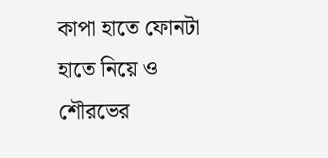কাপা হাতে ফোনটা হাতে নিয়ে ও শৌরভের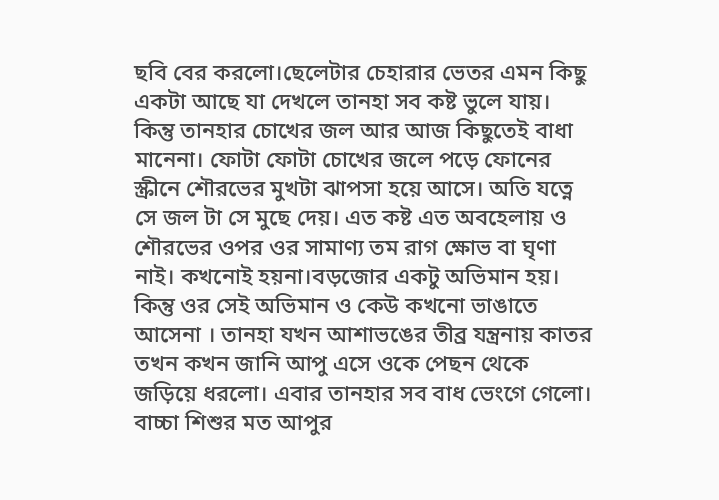ছবি বের করলো।ছেলেটার চেহারার ভেতর এমন কিছু একটা আছে যা দেখলে তানহা সব কষ্ট ভুলে যায়। কিন্তু তানহার চোখের জল আর আজ কিছুতেই বাধা মানেনা। ফোটা ফোটা চোখের জলে পড়ে ফোনের স্ক্রীনে শৌরভের মুখটা ঝাপসা হয়ে আসে। অতি যত্নে সে জল টা সে মুছে দেয়। এত কষ্ট এত অবহেলায় ও শৌরভের ওপর ওর সামাণ্য তম রাগ ক্ষোভ বা ঘৃণা নাই। কখনোই হয়না।বড়জোর একটু অভিমান হয়। কিন্তু ওর সেই অভিমান ও কেউ কখনো ভাঙাতে আসেনা । তানহা যখন আশাভঙের তীব্র যন্ত্রনায় কাতর তখন কখন জানি আপু এসে ওকে পেছন থেকে জড়িয়ে ধরলো। এবার তানহার সব বাধ ভেংগে গেলো। বাচ্চা শিশুর মত আপুর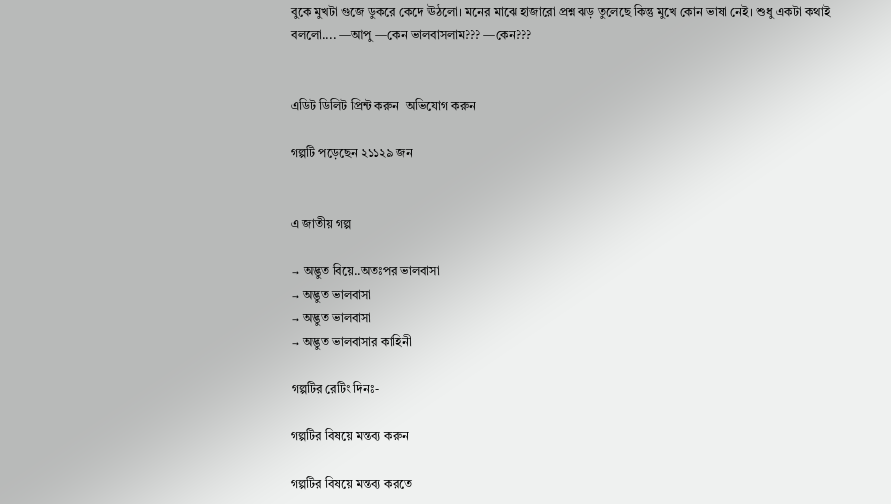বুকে মুখটা গুজে ডুকরে কেদে ঊঠলো। মনের মাঝে হাজারো প্রশ্ন ঝড় তুলেছে কিন্তু মুখে কোন ভাষা নেই। শুধু একটা কথাই বললো.... —আপু —কেন ভালবাসলাম??? —কেন???


এডিট ডিলিট প্রিন্ট করুন  অভিযোগ করুন

গল্পটি পড়েছেন ২১১২৯ জন


এ জাতীয় গল্প

→ অদ্ভুত বিয়ে..অতঃপর ভালবাসা
→ অদ্ভুত ভালবাসা
→ অদ্ভুত ভালবাসা
→ অদ্ভুত ভালবাসার কাহিনী

গল্পটির রেটিং দিনঃ-

গল্পটির বিষয়ে মন্তব্য করুন

গল্পটির বিষয়ে মন্তব্য করতে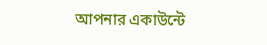আপনার একাউন্টে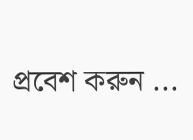প্রবেশ করুন ...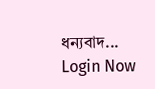ধন্যবাদ... Login Now